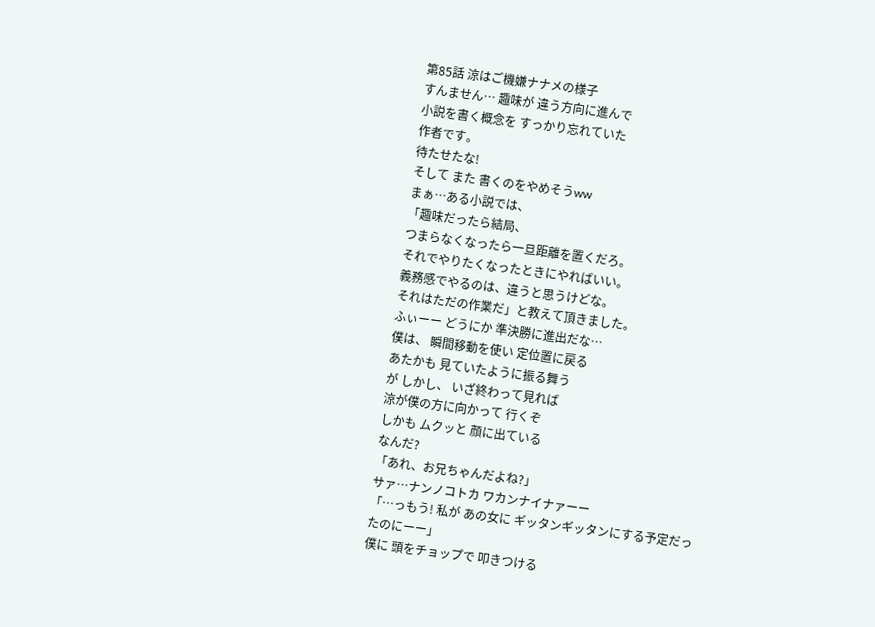第85話 涼はご機嫌ナナメの様子
すんません… 趣味が 違う方向に進んで
小説を書く概念を すっかり忘れていた
作者です。
待たせたな!
そして また 書くのをやめそうww
まぁ…ある小説では、
「趣味だったら結局、
つまらなくなったら一旦距離を置くだろ。
それでやりたくなったときにやればいい。
義務感でやるのは、違うと思うけどな。
それはただの作業だ」と教えて頂きました。
ふぃーー どうにか 準決勝に進出だな…
僕は、 瞬間移動を使い 定位置に戻る
あたかも 見ていたように振る舞う
が しかし、 いざ終わって見れば
涼が僕の方に向かって 行くぞ
しかも ムクッと 顔に出ている
なんだ?
「あれ、お兄ちゃんだよね?」
サァ…ナンノコトカ ワカンナイナァーー
「…っもう! 私が あの女に ギッタンギッタンにする予定だったのにーー」
僕に 頭をチョップで 叩きつける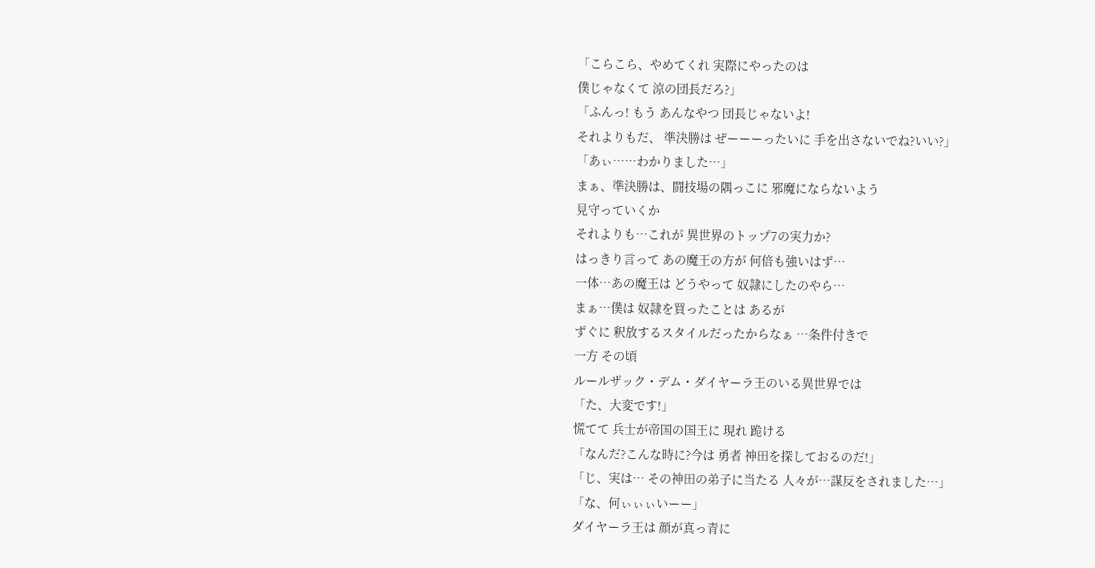「こらこら、やめてくれ 実際にやったのは
僕じゃなくて 涼の団長だろ?」
「ふんっ! もう あんなやつ 団長じゃないよ!
それよりもだ、 準決勝は ぜーーーったいに 手を出さないでね?いい?」
「あぃ……わかりました…」
まぁ、準決勝は、闘技場の隅っこに 邪魔にならないよう
見守っていくか
それよりも…これが 異世界のトップ7の実力か?
はっきり言って あの魔王の方が 何倍も強いはず…
一体…あの魔王は どうやって 奴隷にしたのやら…
まぁ…僕は 奴隷を買ったことは あるが
ずぐに 釈放するスタイルだったからなぁ …条件付きで
一方 その頃
ルールザック・デム・ダイヤーラ王のいる異世界では
「た、大変です!」
慌てて 兵士が帝国の国王に 現れ 跪ける
「なんだ?こんな時に?今は 勇者 神田を探しておるのだ!」
「じ、実は… その神田の弟子に当たる 人々が…謀反をされました…」
「な、何ぃぃぃいーー」
ダイヤーラ王は 顔が真っ青に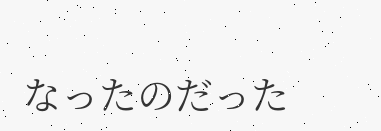なったのだった